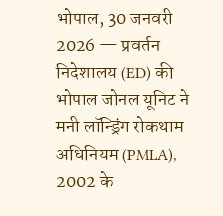भोपाल, 30 जनवरी 2026 — प्रवर्तन निदेशालय (ED) की भोपाल जोनल यूनिट ने मनी लॉन्ड्रिंग रोकथाम अधिनियम (PMLA), 2002 के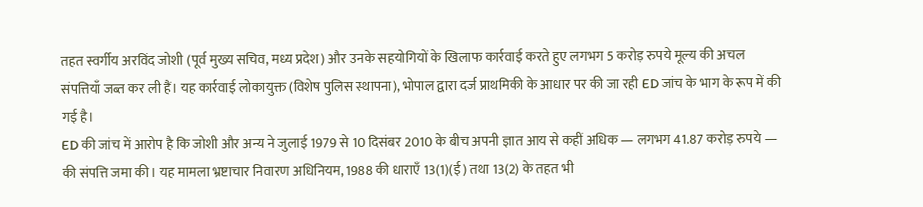तहत स्वर्गीय अरविंद जोशी (पूर्व मुख्य सचिव, मध्य प्रदेश) और उनके सहयोगियों के खिलाफ कार्रवाई करते हुए लगभग 5 करोड़ रुपये मूल्य की अचल संपत्तियाँ जब्त कर ली हैं। यह कार्रवाई लोकायुक्त (विशेष पुलिस स्थापना), भोपाल द्वारा दर्ज प्राथमिकी के आधार पर की जा रही ED जांच के भाग के रूप में की गई है।
ED की जांच में आरोप है कि जोशी और अन्य ने जुलाई 1979 से 10 दिसंबर 2010 के बीच अपनी ज्ञात आय से कहीं अधिक — लगभग 41.87 करोड़ रुपये — की संपत्ति जमा की। यह मामला भ्रष्टाचार निवारण अधिनियम, 1988 की धाराएँ 13(1)(ई) तथा 13(2) के तहत भी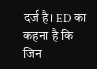दर्ज है। ED का कहना है कि जिन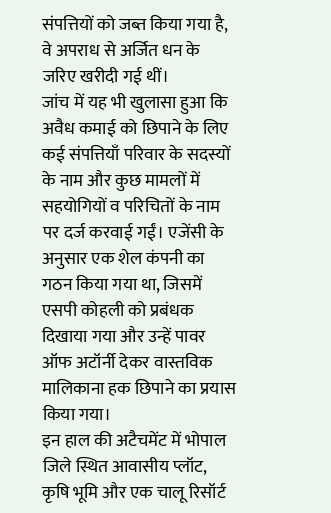संपत्तियों को जब्त किया गया है, वे अपराध से अर्जित धन के जरिए खरीदी गई थीं।
जांच में यह भी खुलासा हुआ कि अवैध कमाई को छिपाने के लिए कई संपत्तियाँ परिवार के सदस्यों के नाम और कुछ मामलों में सहयोगियों व परिचितों के नाम पर दर्ज करवाई गईं। एजेंसी के अनुसार एक शेल कंपनी का गठन किया गया था, जिसमें एसपी कोहली को प्रबंधक दिखाया गया और उन्हें पावर ऑफ अटॉर्नी देकर वास्तविक मालिकाना हक छिपाने का प्रयास किया गया।
इन हाल की अटैचमेंट में भोपाल जिले स्थित आवासीय प्लॉट, कृषि भूमि और एक चालू रिसॉर्ट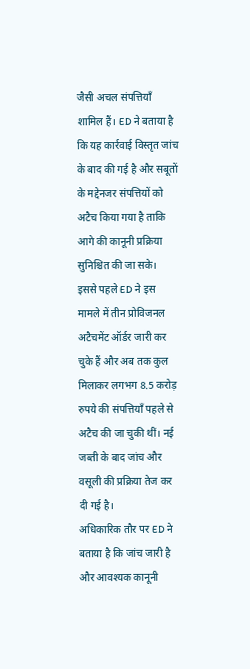जैसी अचल संपत्तियाँ शामिल हैं। ED ने बताया है कि यह कार्रवाई विस्तृत जांच के बाद की गई है और सबूतों के मद्देनजर संपत्तियों को अटैच किया गया है ताकि आगे की कानूनी प्रक्रिया सुनिश्चित की जा सके।
इससे पहले ED ने इस मामले में तीन प्रोविजनल अटैचमेंट ऑर्डर जारी कर चुके हैं और अब तक कुल मिलाकर लगभग 8.5 करोड़ रुपये की संपत्तियाँ पहले से अटैच की जा चुकी थीं। नई जब्ती के बाद जांच और वसूली की प्रक्रिया तेज कर दी गई है।
अधिकारिक तौर पर ED ने बताया है कि जांच जारी है और आवश्यक कानूनी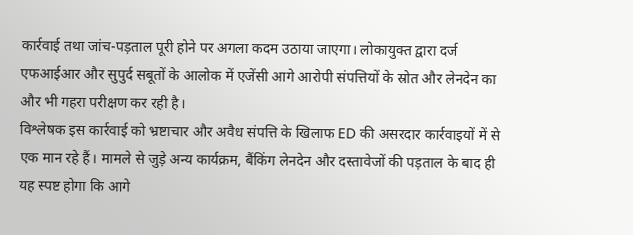कार्रवाई तथा जांच-पड़ताल पूरी होने पर अगला कदम उठाया जाएगा। लोकायुक्त द्वारा दर्ज एफआईआर और सुपुर्द सबूतों के आलोक में एजेंसी आगे आरोपी संपत्तियों के स्रोत और लेनदेन का और भी गहरा परीक्षण कर रही है।
विश्लेषक इस कार्रवाई को भ्रष्टाचार और अवैध संपत्ति के खिलाफ ED की असरदार कार्रवाइयों में से एक मान रहे हैं। मामले से जुड़े अन्य कार्यक्रम, बैंकिंग लेनदेन और दस्तावेजों की पड़ताल के बाद ही यह स्पष्ट होगा कि आगे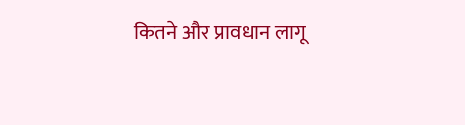कितने और प्रावधान लागू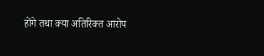होंगे तथा क्या अतिरिक्त आरोप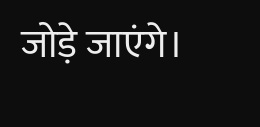जोड़े जाएंगे।